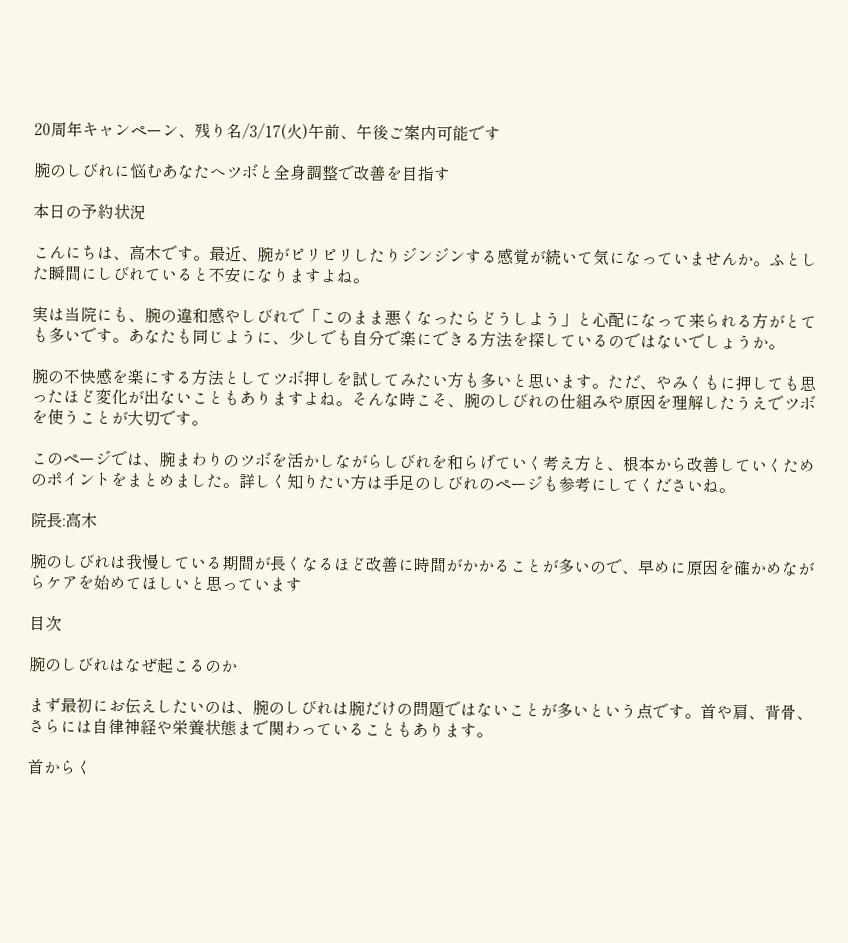20周年キャンペーン、残り名/3/17(火)午前、午後ご案内可能です

腕のしびれに悩むあなたへツボと全身調整で改善を目指す

本日の予約状況

こんにちは、高木です。最近、腕がピリピリしたりジンジンする感覚が続いて気になっていませんか。ふとした瞬間にしびれていると不安になりますよね。

実は当院にも、腕の違和感やしびれで「このまま悪くなったらどうしよう」と心配になって来られる方がとても多いです。あなたも同じように、少しでも自分で楽にできる方法を探しているのではないでしょうか。

腕の不快感を楽にする方法としてツボ押しを試してみたい方も多いと思います。ただ、やみくもに押しても思ったほど変化が出ないこともありますよね。そんな時こそ、腕のしびれの仕組みや原因を理解したうえでツボを使うことが大切です。

このページでは、腕まわりのツボを活かしながらしびれを和らげていく考え方と、根本から改善していくためのポイントをまとめました。詳しく知りたい方は手足のしびれのページも参考にしてくださいね。

院長:高木

腕のしびれは我慢している期間が長くなるほど改善に時間がかかることが多いので、早めに原因を確かめながらケアを始めてほしいと思っています

目次

腕のしびれはなぜ起こるのか

まず最初にお伝えしたいのは、腕のしびれは腕だけの問題ではないことが多いという点です。首や肩、背骨、さらには自律神経や栄養状態まで関わっていることもあります。

首からく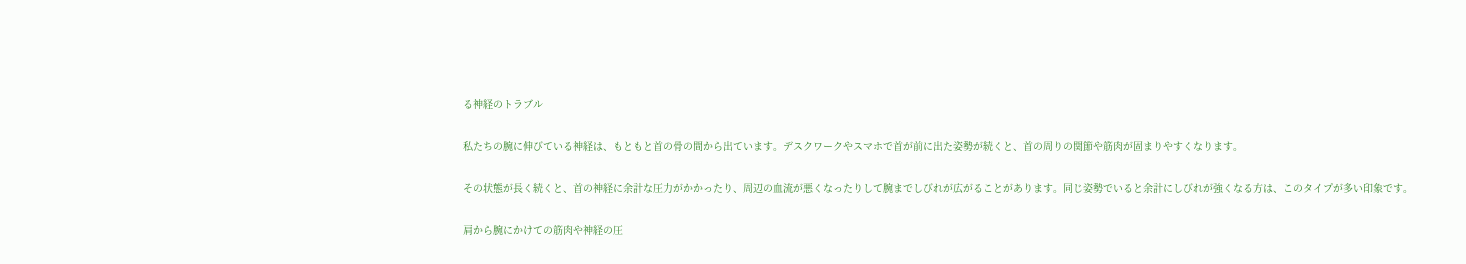る神経のトラブル

私たちの腕に伸びている神経は、もともと首の骨の間から出ています。デスクワークやスマホで首が前に出た姿勢が続くと、首の周りの関節や筋肉が固まりやすくなります。

その状態が長く続くと、首の神経に余計な圧力がかかったり、周辺の血流が悪くなったりして腕までしびれが広がることがあります。同じ姿勢でいると余計にしびれが強くなる方は、このタイプが多い印象です。

肩から腕にかけての筋肉や神経の圧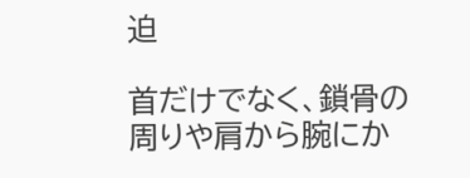迫

首だけでなく、鎖骨の周りや肩から腕にか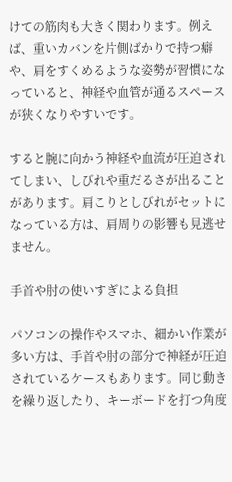けての筋肉も大きく関わります。例えば、重いカバンを片側ばかりで持つ癖や、肩をすくめるような姿勢が習慣になっていると、神経や血管が通るスペースが狭くなりやすいです。

すると腕に向かう神経や血流が圧迫されてしまい、しびれや重だるさが出ることがあります。肩こりとしびれがセットになっている方は、肩周りの影響も見逃せません。

手首や肘の使いすぎによる負担

パソコンの操作やスマホ、細かい作業が多い方は、手首や肘の部分で神経が圧迫されているケースもあります。同じ動きを繰り返したり、キーボードを打つ角度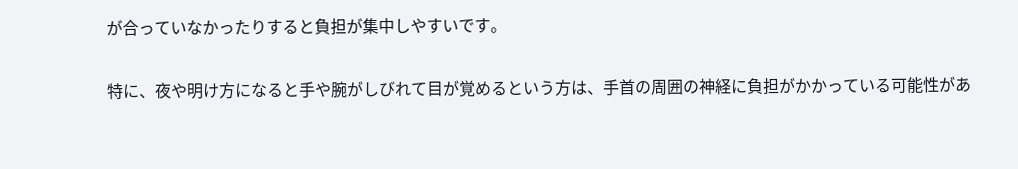が合っていなかったりすると負担が集中しやすいです。

特に、夜や明け方になると手や腕がしびれて目が覚めるという方は、手首の周囲の神経に負担がかかっている可能性があ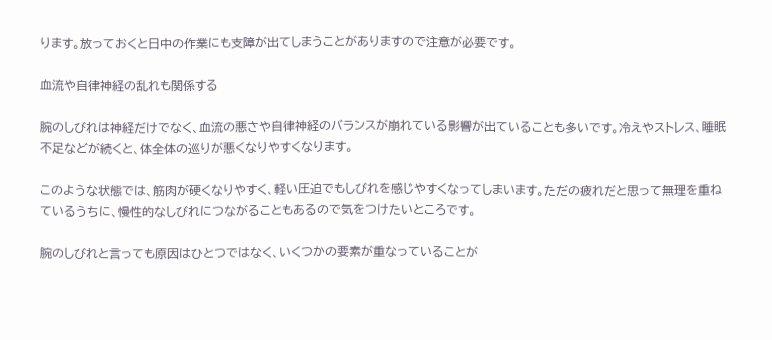ります。放っておくと日中の作業にも支障が出てしまうことがありますので注意が必要です。

血流や自律神経の乱れも関係する

腕のしびれは神経だけでなく、血流の悪さや自律神経のバランスが崩れている影響が出ていることも多いです。冷えやストレス、睡眠不足などが続くと、体全体の巡りが悪くなりやすくなります。

このような状態では、筋肉が硬くなりやすく、軽い圧迫でもしびれを感じやすくなってしまいます。ただの疲れだと思って無理を重ねているうちに、慢性的なしびれにつながることもあるので気をつけたいところです。

腕のしびれと言っても原因はひとつではなく、いくつかの要素が重なっていることが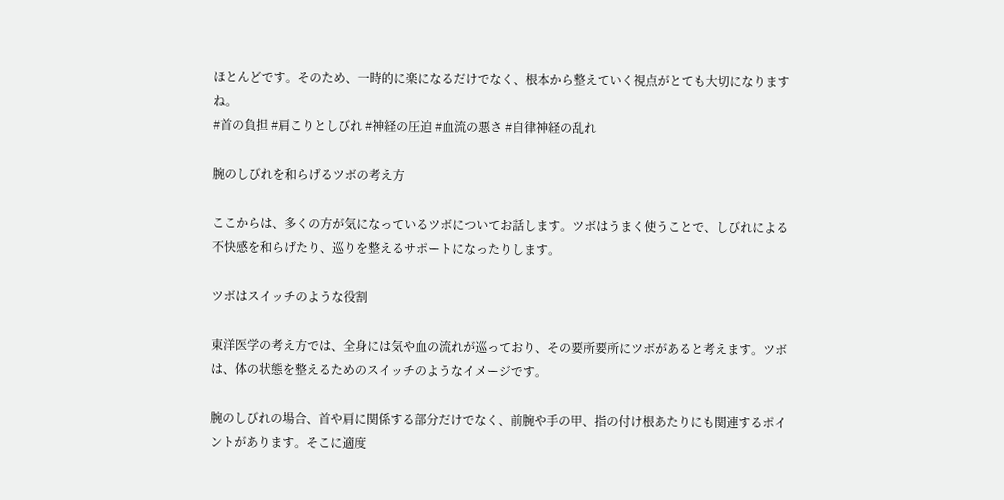ほとんどです。そのため、一時的に楽になるだけでなく、根本から整えていく視点がとても大切になりますね。
#首の負担 #肩こりとしびれ #神経の圧迫 #血流の悪さ #自律神経の乱れ

腕のしびれを和らげるツボの考え方

ここからは、多くの方が気になっているツボについてお話します。ツボはうまく使うことで、しびれによる不快感を和らげたり、巡りを整えるサポートになったりします。

ツボはスイッチのような役割

東洋医学の考え方では、全身には気や血の流れが巡っており、その要所要所にツボがあると考えます。ツボは、体の状態を整えるためのスイッチのようなイメージです。

腕のしびれの場合、首や肩に関係する部分だけでなく、前腕や手の甲、指の付け根あたりにも関連するポイントがあります。そこに適度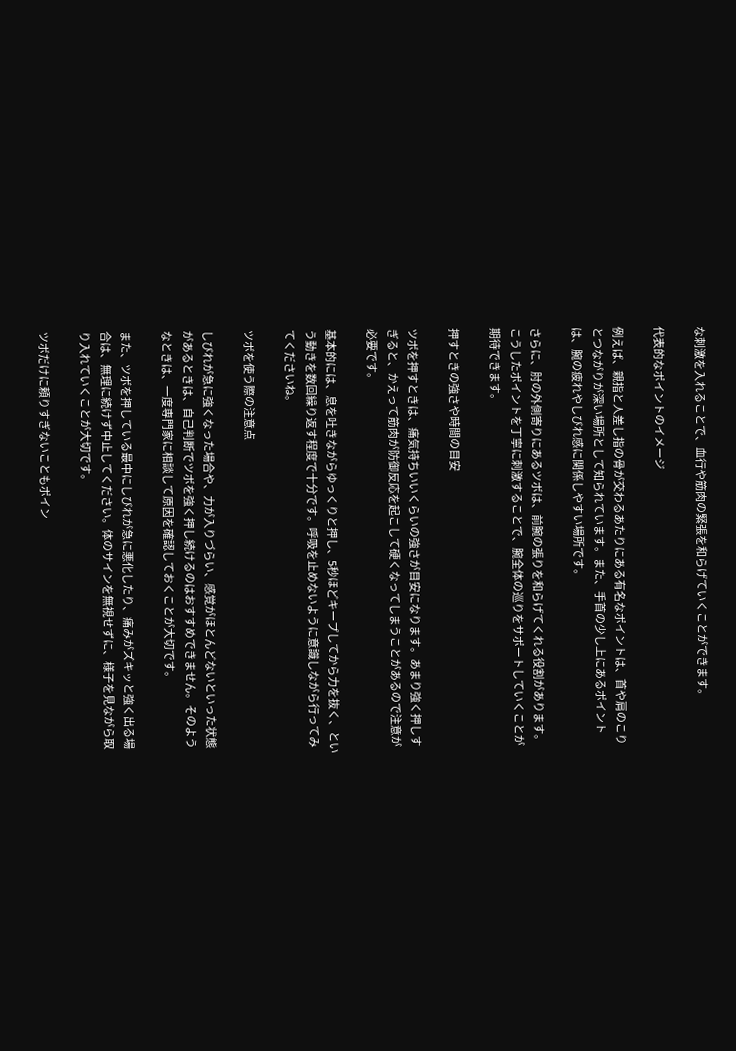な刺激を入れることで、血行や筋肉の緊張を和らげていくことができます。

代表的なポイントのイメージ

例えば、親指と人差し指の骨が交わるあたりにある有名なポイントは、首や肩のこりとつながりが深い場所として知られています。また、手首の少し上にあるポイントは、腕の疲れやしびれ感に関係しやすい場所です。

さらに、肘の外側寄りにあるツボは、前腕の張りを和らげてくれる役割があります。こうしたポイントを丁寧に刺激することで、腕全体の巡りをサポートしていくことが期待できます。

押すときの強さや時間の目安

ツボを押すときは、痛気持ちいいくらいの強さが目安になります。あまり強く押しすぎると、かえって筋肉が防御反応を起こして硬くなってしまうことがあるので注意が必要です。

基本的には、息を吐きながらゆっくりと押し、5秒ほどキープしてから力を抜く、という動きを数回繰り返す程度で十分です。呼吸を止めないように意識しながら行ってみてくださいね。

ツボを使う際の注意点

しびれが急に強くなった場合や、力が入りづらい、感覚がほとんどないといった状態があるときは、自己判断でツボを強く押し続けるのはおすすめできません。そのようなときは、一度専門家に相談して原因を確認しておくことが大切です。

また、ツボを押している最中にしびれが急に悪化したり、痛みがズキッと強く出る場合は、無理に続けず中止してください。体のサインを無視せずに、様子を見ながら取り入れていくことが大切です。

ツボだけに頼りすぎないこともポイン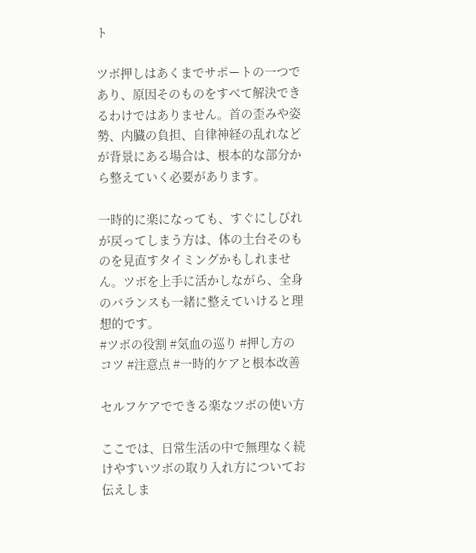ト

ツボ押しはあくまでサポートの一つであり、原因そのものをすべて解決できるわけではありません。首の歪みや姿勢、内臓の負担、自律神経の乱れなどが背景にある場合は、根本的な部分から整えていく必要があります。

一時的に楽になっても、すぐにしびれが戻ってしまう方は、体の土台そのものを見直すタイミングかもしれません。ツボを上手に活かしながら、全身のバランスも一緒に整えていけると理想的です。
#ツボの役割 #気血の巡り #押し方のコツ #注意点 #一時的ケアと根本改善

セルフケアでできる楽なツボの使い方

ここでは、日常生活の中で無理なく続けやすいツボの取り入れ方についてお伝えしま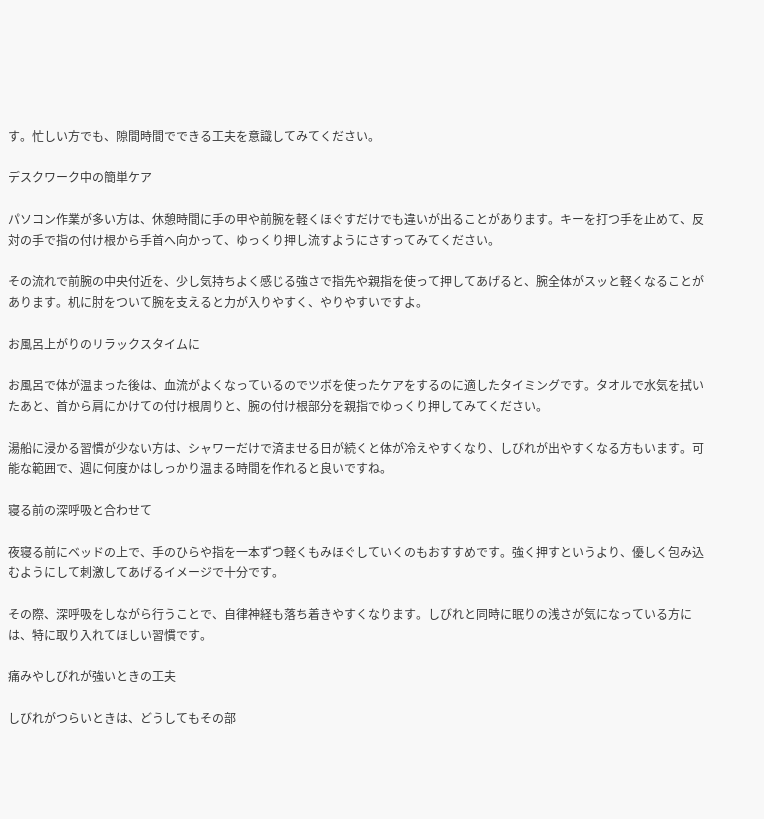す。忙しい方でも、隙間時間でできる工夫を意識してみてください。

デスクワーク中の簡単ケア

パソコン作業が多い方は、休憩時間に手の甲や前腕を軽くほぐすだけでも違いが出ることがあります。キーを打つ手を止めて、反対の手で指の付け根から手首へ向かって、ゆっくり押し流すようにさすってみてください。

その流れで前腕の中央付近を、少し気持ちよく感じる強さで指先や親指を使って押してあげると、腕全体がスッと軽くなることがあります。机に肘をついて腕を支えると力が入りやすく、やりやすいですよ。

お風呂上がりのリラックスタイムに

お風呂で体が温まった後は、血流がよくなっているのでツボを使ったケアをするのに適したタイミングです。タオルで水気を拭いたあと、首から肩にかけての付け根周りと、腕の付け根部分を親指でゆっくり押してみてください。

湯船に浸かる習慣が少ない方は、シャワーだけで済ませる日が続くと体が冷えやすくなり、しびれが出やすくなる方もいます。可能な範囲で、週に何度かはしっかり温まる時間を作れると良いですね。

寝る前の深呼吸と合わせて

夜寝る前にベッドの上で、手のひらや指を一本ずつ軽くもみほぐしていくのもおすすめです。強く押すというより、優しく包み込むようにして刺激してあげるイメージで十分です。

その際、深呼吸をしながら行うことで、自律神経も落ち着きやすくなります。しびれと同時に眠りの浅さが気になっている方には、特に取り入れてほしい習慣です。

痛みやしびれが強いときの工夫

しびれがつらいときは、どうしてもその部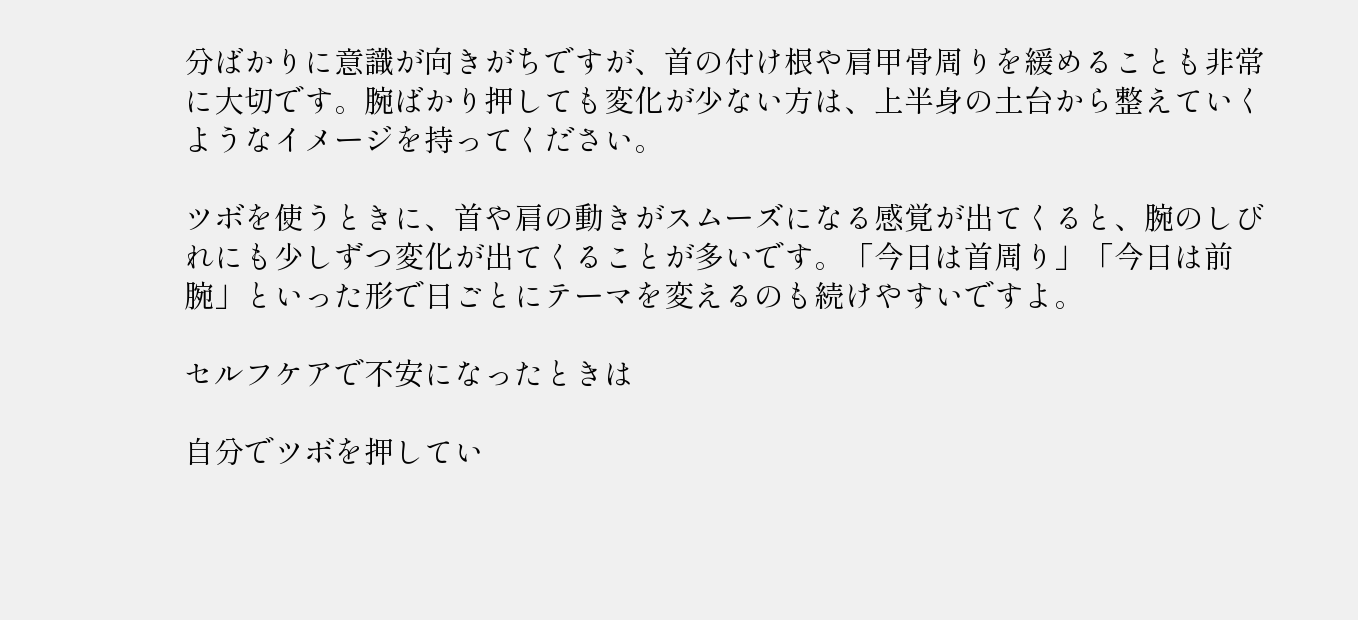分ばかりに意識が向きがちですが、首の付け根や肩甲骨周りを緩めることも非常に大切です。腕ばかり押しても変化が少ない方は、上半身の土台から整えていくようなイメージを持ってください。

ツボを使うときに、首や肩の動きがスムーズになる感覚が出てくると、腕のしびれにも少しずつ変化が出てくることが多いです。「今日は首周り」「今日は前腕」といった形で日ごとにテーマを変えるのも続けやすいですよ。

セルフケアで不安になったときは

自分でツボを押してい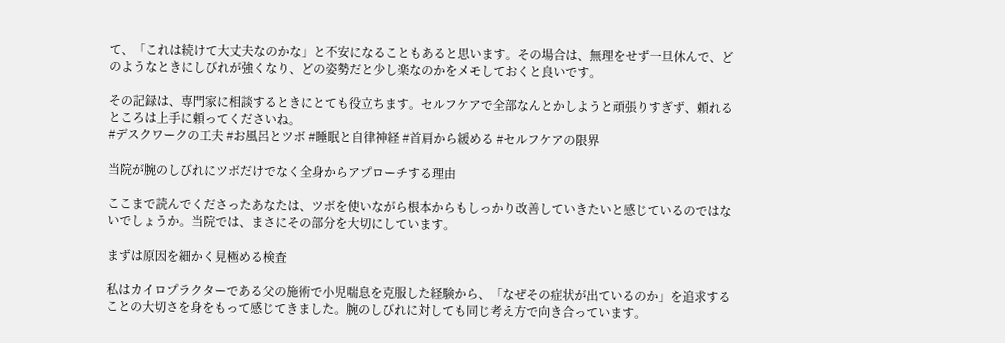て、「これは続けて大丈夫なのかな」と不安になることもあると思います。その場合は、無理をせず一旦休んで、どのようなときにしびれが強くなり、どの姿勢だと少し楽なのかをメモしておくと良いです。

その記録は、専門家に相談するときにとても役立ちます。セルフケアで全部なんとかしようと頑張りすぎず、頼れるところは上手に頼ってくださいね。
#デスクワークの工夫 #お風呂とツボ #睡眠と自律神経 #首肩から緩める #セルフケアの限界

当院が腕のしびれにツボだけでなく全身からアプローチする理由

ここまで読んでくださったあなたは、ツボを使いながら根本からもしっかり改善していきたいと感じているのではないでしょうか。当院では、まさにその部分を大切にしています。

まずは原因を細かく見極める検査

私はカイロプラクターである父の施術で小児喘息を克服した経験から、「なぜその症状が出ているのか」を追求することの大切さを身をもって感じてきました。腕のしびれに対しても同じ考え方で向き合っています。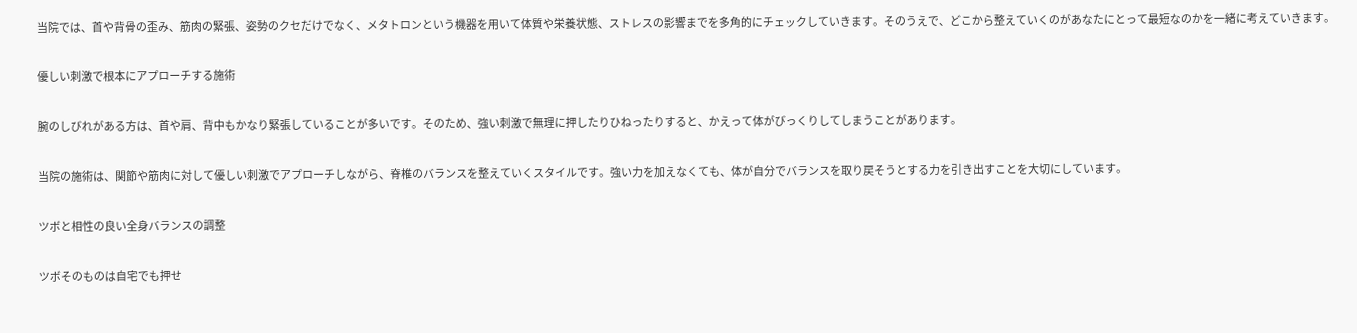当院では、首や背骨の歪み、筋肉の緊張、姿勢のクセだけでなく、メタトロンという機器を用いて体質や栄養状態、ストレスの影響までを多角的にチェックしていきます。そのうえで、どこから整えていくのがあなたにとって最短なのかを一緒に考えていきます。

優しい刺激で根本にアプローチする施術

腕のしびれがある方は、首や肩、背中もかなり緊張していることが多いです。そのため、強い刺激で無理に押したりひねったりすると、かえって体がびっくりしてしまうことがあります。

当院の施術は、関節や筋肉に対して優しい刺激でアプローチしながら、脊椎のバランスを整えていくスタイルです。強い力を加えなくても、体が自分でバランスを取り戻そうとする力を引き出すことを大切にしています。

ツボと相性の良い全身バランスの調整

ツボそのものは自宅でも押せ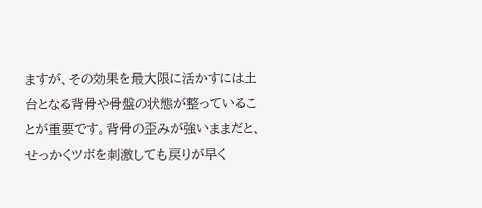ますが、その効果を最大限に活かすには土台となる背骨や骨盤の状態が整っていることが重要です。背骨の歪みが強いままだと、せっかくツボを刺激しても戻りが早く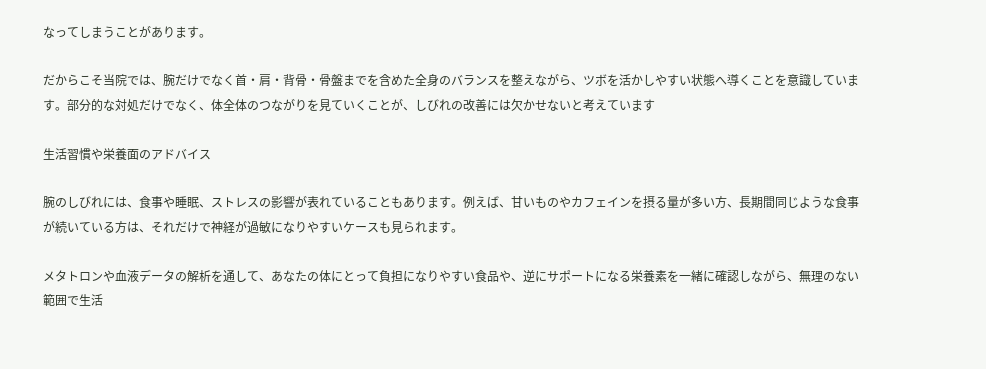なってしまうことがあります。

だからこそ当院では、腕だけでなく首・肩・背骨・骨盤までを含めた全身のバランスを整えながら、ツボを活かしやすい状態へ導くことを意識しています。部分的な対処だけでなく、体全体のつながりを見ていくことが、しびれの改善には欠かせないと考えています

生活習慣や栄養面のアドバイス

腕のしびれには、食事や睡眠、ストレスの影響が表れていることもあります。例えば、甘いものやカフェインを摂る量が多い方、長期間同じような食事が続いている方は、それだけで神経が過敏になりやすいケースも見られます。

メタトロンや血液データの解析を通して、あなたの体にとって負担になりやすい食品や、逆にサポートになる栄養素を一緒に確認しながら、無理のない範囲で生活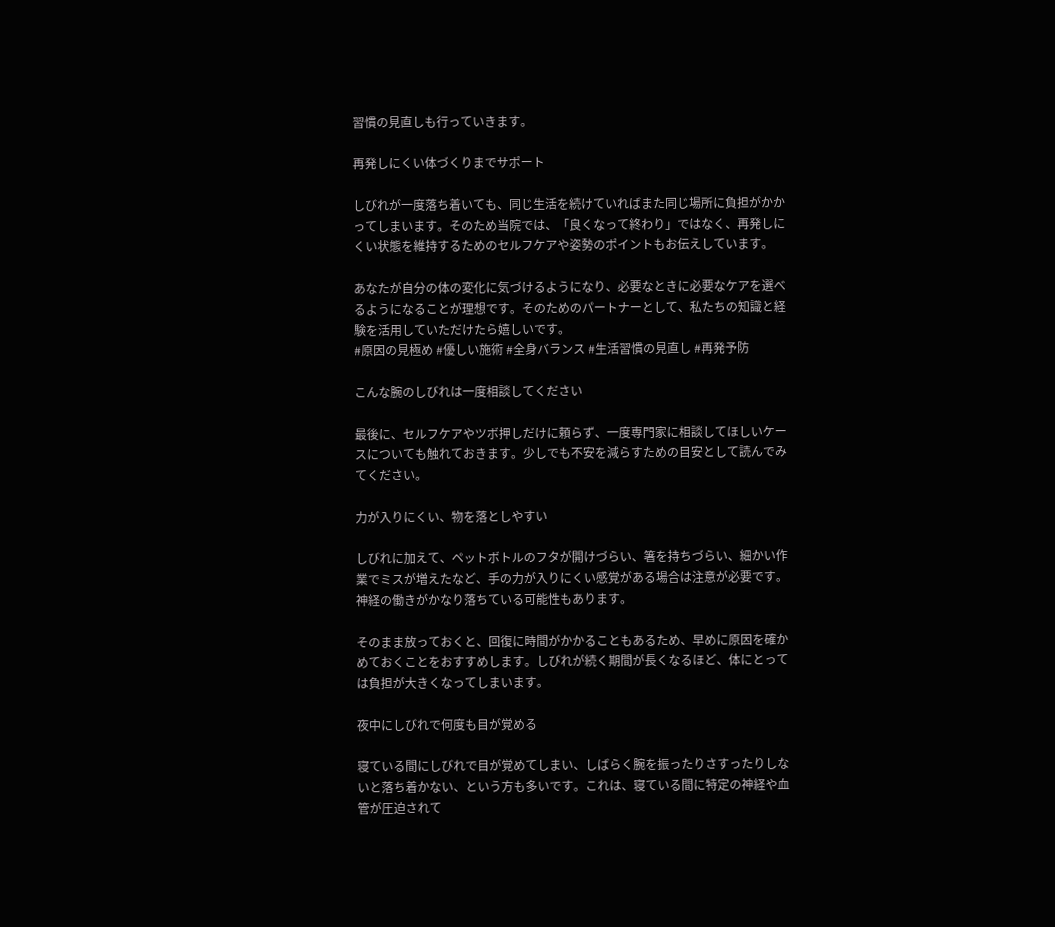習慣の見直しも行っていきます。

再発しにくい体づくりまでサポート

しびれが一度落ち着いても、同じ生活を続けていればまた同じ場所に負担がかかってしまいます。そのため当院では、「良くなって終わり」ではなく、再発しにくい状態を維持するためのセルフケアや姿勢のポイントもお伝えしています。

あなたが自分の体の変化に気づけるようになり、必要なときに必要なケアを選べるようになることが理想です。そのためのパートナーとして、私たちの知識と経験を活用していただけたら嬉しいです。
#原因の見極め #優しい施術 #全身バランス #生活習慣の見直し #再発予防

こんな腕のしびれは一度相談してください

最後に、セルフケアやツボ押しだけに頼らず、一度専門家に相談してほしいケースについても触れておきます。少しでも不安を減らすための目安として読んでみてください。

力が入りにくい、物を落としやすい

しびれに加えて、ペットボトルのフタが開けづらい、箸を持ちづらい、細かい作業でミスが増えたなど、手の力が入りにくい感覚がある場合は注意が必要です。神経の働きがかなり落ちている可能性もあります。

そのまま放っておくと、回復に時間がかかることもあるため、早めに原因を確かめておくことをおすすめします。しびれが続く期間が長くなるほど、体にとっては負担が大きくなってしまいます。

夜中にしびれで何度も目が覚める

寝ている間にしびれで目が覚めてしまい、しばらく腕を振ったりさすったりしないと落ち着かない、という方も多いです。これは、寝ている間に特定の神経や血管が圧迫されて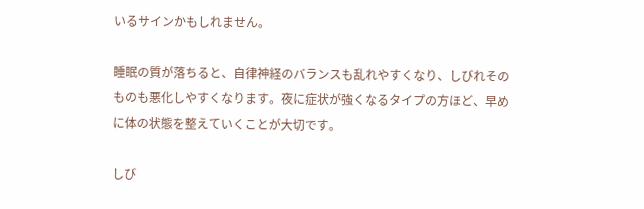いるサインかもしれません。

睡眠の質が落ちると、自律神経のバランスも乱れやすくなり、しびれそのものも悪化しやすくなります。夜に症状が強くなるタイプの方ほど、早めに体の状態を整えていくことが大切です。

しび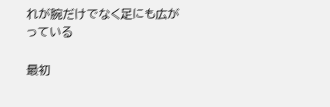れが腕だけでなく足にも広がっている

最初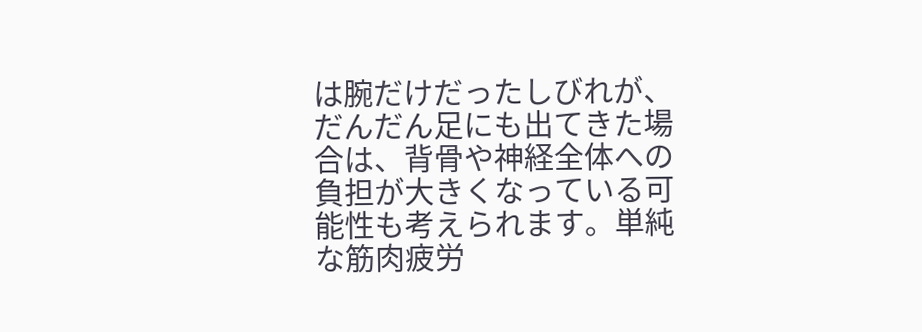は腕だけだったしびれが、だんだん足にも出てきた場合は、背骨や神経全体への負担が大きくなっている可能性も考えられます。単純な筋肉疲労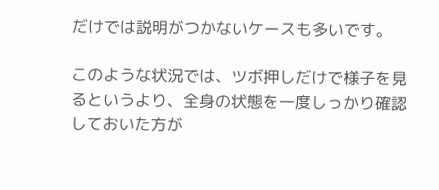だけでは説明がつかないケースも多いです。

このような状況では、ツボ押しだけで様子を見るというより、全身の状態を一度しっかり確認しておいた方が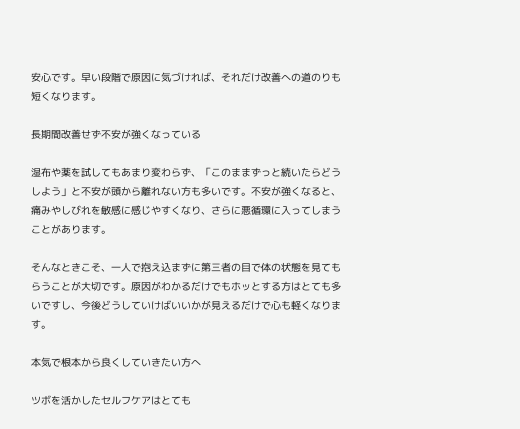安心です。早い段階で原因に気づければ、それだけ改善への道のりも短くなります。

長期間改善せず不安が強くなっている

湿布や薬を試してもあまり変わらず、「このままずっと続いたらどうしよう」と不安が頭から離れない方も多いです。不安が強くなると、痛みやしびれを敏感に感じやすくなり、さらに悪循環に入ってしまうことがあります。

そんなときこそ、一人で抱え込まずに第三者の目で体の状態を見てもらうことが大切です。原因がわかるだけでもホッとする方はとても多いですし、今後どうしていけばいいかが見えるだけで心も軽くなります。

本気で根本から良くしていきたい方へ

ツボを活かしたセルフケアはとても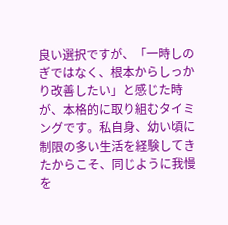良い選択ですが、「一時しのぎではなく、根本からしっかり改善したい」と感じた時が、本格的に取り組むタイミングです。私自身、幼い頃に制限の多い生活を経験してきたからこそ、同じように我慢を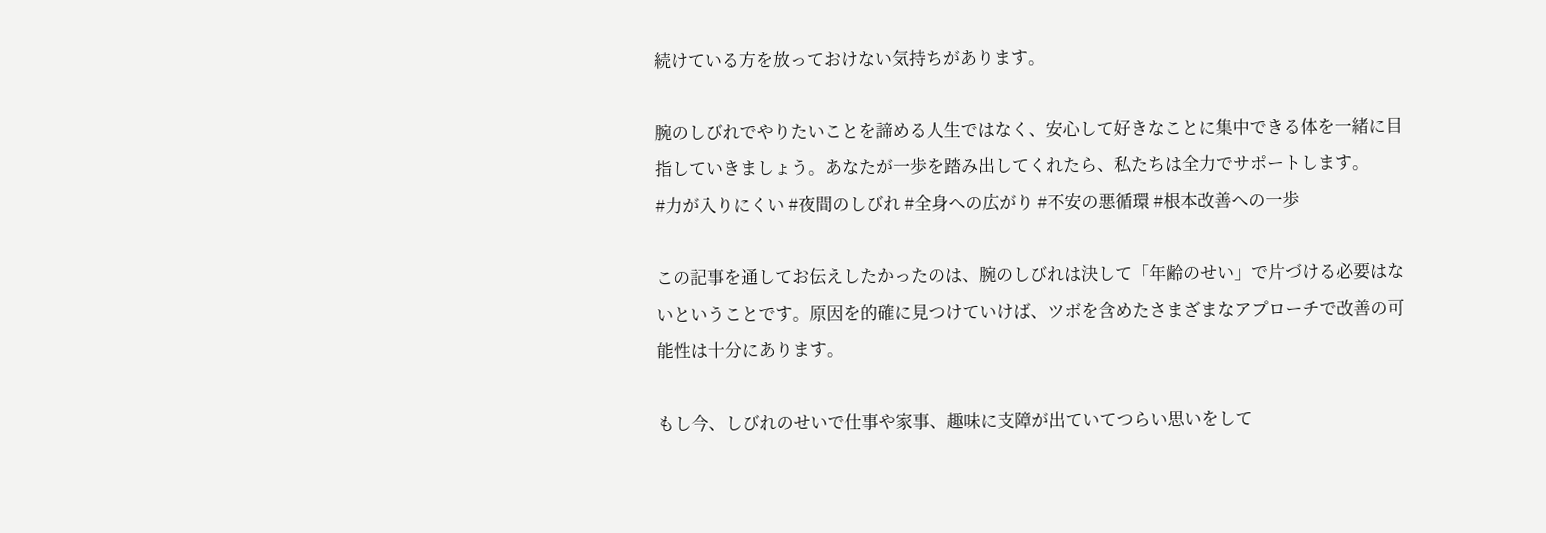続けている方を放っておけない気持ちがあります。

腕のしびれでやりたいことを諦める人生ではなく、安心して好きなことに集中できる体を一緒に目指していきましょう。あなたが一歩を踏み出してくれたら、私たちは全力でサポートします。
#力が入りにくい #夜間のしびれ #全身への広がり #不安の悪循環 #根本改善への一歩

この記事を通してお伝えしたかったのは、腕のしびれは決して「年齢のせい」で片づける必要はないということです。原因を的確に見つけていけば、ツボを含めたさまざまなアプローチで改善の可能性は十分にあります。

もし今、しびれのせいで仕事や家事、趣味に支障が出ていてつらい思いをして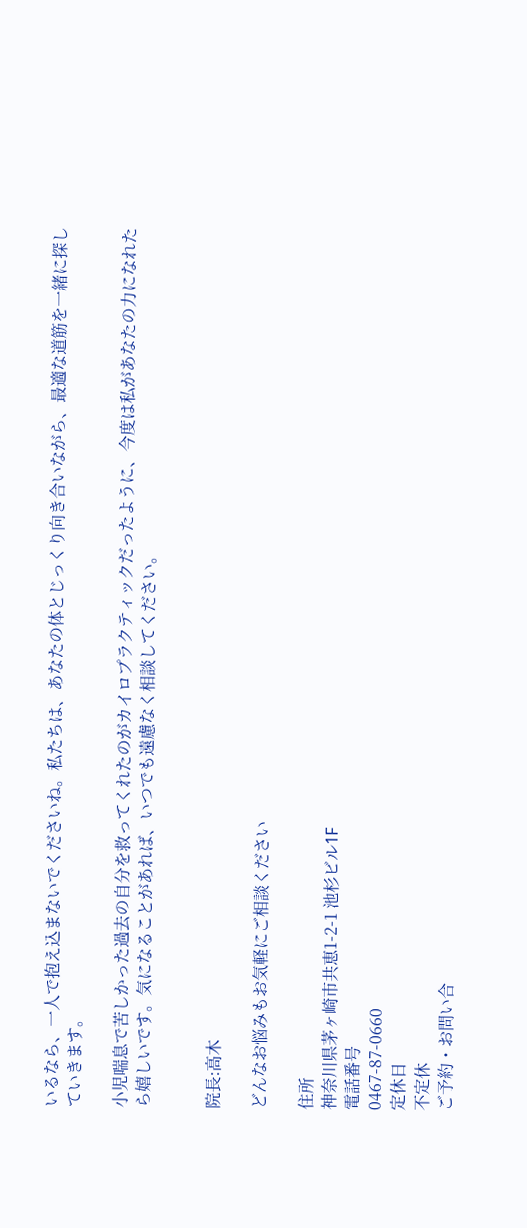いるなら、一人で抱え込まないでくださいね。私たちは、あなたの体とじっくり向き合いながら、最適な道筋を一緒に探していきます。

小児喘息で苦しかった過去の自分を救ってくれたのがカイロプラクティックだったように、今度は私があなたの力になれたら嬉しいです。気になることがあれば、いつでも遠慮なく相談してください。


院長:高木

どんなお悩みもお気軽にご相談ください

住所
神奈川県茅ヶ崎市共恵1-2-1 池杉ビル1F
電話番号
0467-87-0660
定休日
不定休
ご予約・お問い合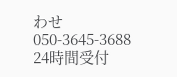わせ
050-3645-3688
24時間受付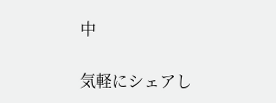中

気軽にシェアし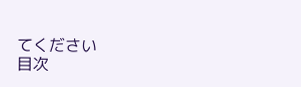てください
目次